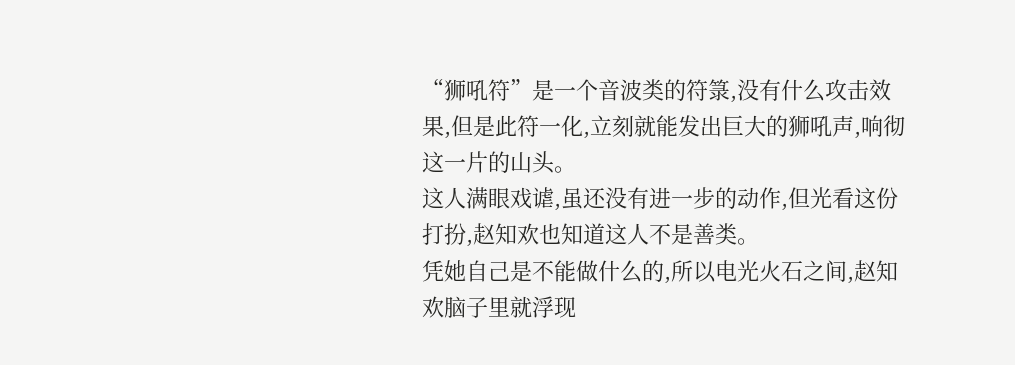“狮吼符”是一个音波类的符箓,没有什么攻击效果,但是此符一化,立刻就能发出巨大的狮吼声,响彻这一片的山头。
这人满眼戏谑,虽还没有进一步的动作,但光看这份打扮,赵知欢也知道这人不是善类。
凭她自己是不能做什么的,所以电光火石之间,赵知欢脑子里就浮现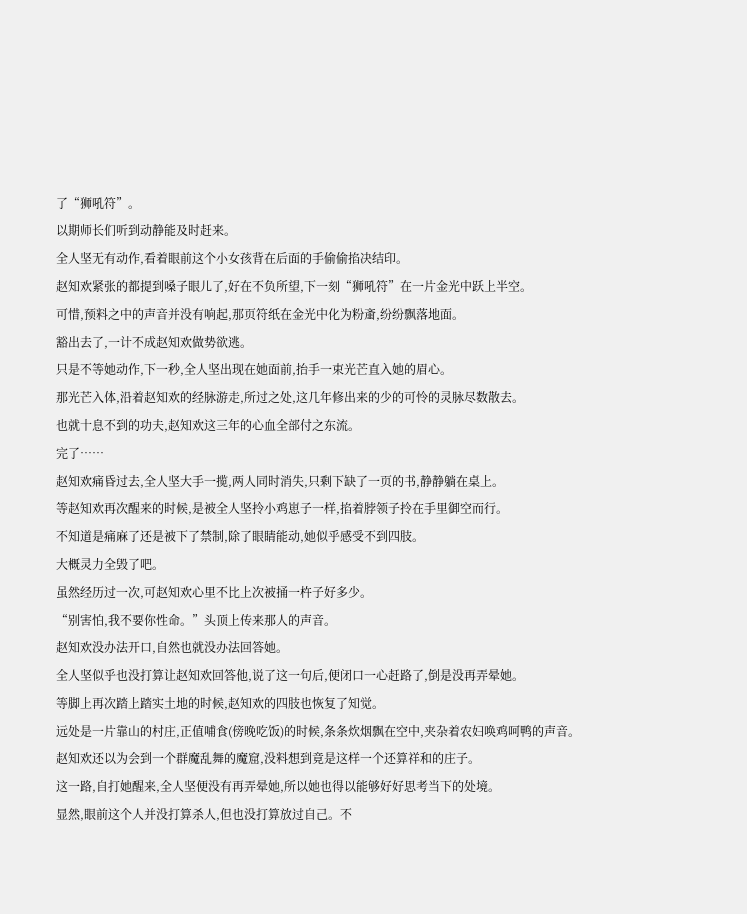了“狮吼符”。
以期师长们听到动静能及时赶来。
全人坚无有动作,看着眼前这个小女孩背在后面的手偷偷掐决结印。
赵知欢紧张的都提到嗓子眼儿了,好在不负所望,下一刻“狮吼符”在一片金光中跃上半空。
可惜,预料之中的声音并没有响起,那页符纸在金光中化为粉齑,纷纷飘落地面。
豁出去了,一计不成赵知欢做势欲逃。
只是不等她动作,下一秒,全人坚出现在她面前,抬手一束光芒直入她的眉心。
那光芒入体,沿着赵知欢的经脉游走,所过之处,这几年修出来的少的可怜的灵脉尽数散去。
也就十息不到的功夫,赵知欢这三年的心血全部付之东流。
完了……
赵知欢痛昏过去,全人坚大手一揽,两人同时消失,只剩下缺了一页的书,静静躺在桌上。
等赵知欢再次醒来的时候,是被全人坚拎小鸡崽子一样,掐着脖领子拎在手里御空而行。
不知道是痛麻了还是被下了禁制,除了眼睛能动,她似乎感受不到四肢。
大概灵力全毁了吧。
虽然经历过一次,可赵知欢心里不比上次被捅一杵子好多少。
“别害怕,我不要你性命。”头顶上传来那人的声音。
赵知欢没办法开口,自然也就没办法回答她。
全人坚似乎也没打算让赵知欢回答他,说了这一句后,便闭口一心赶路了,倒是没再弄晕她。
等脚上再次踏上踏实土地的时候,赵知欢的四肢也恢复了知觉。
远处是一片靠山的村庄,正值哺食(傍晚吃饭)的时候,条条炊烟飘在空中,夹杂着农妇唤鸡呵鸭的声音。
赵知欢还以为会到一个群魔乱舞的魔窟,没料想到竟是这样一个还算祥和的庄子。
这一路,自打她醒来,全人坚便没有再弄晕她,所以她也得以能够好好思考当下的处境。
显然,眼前这个人并没打算杀人,但也没打算放过自己。不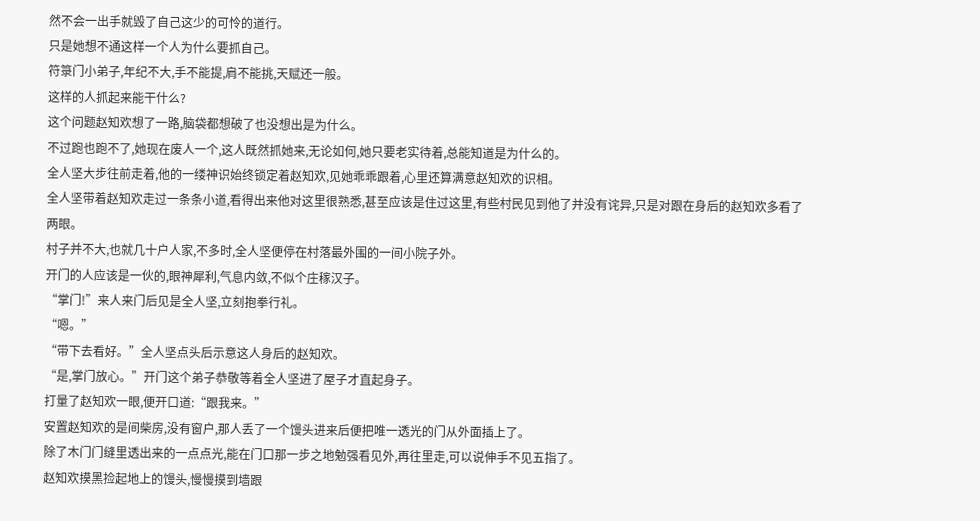然不会一出手就毁了自己这少的可怜的道行。
只是她想不通这样一个人为什么要抓自己。
符箓门小弟子,年纪不大,手不能提,肩不能挑,天赋还一般。
这样的人抓起来能干什么?
这个问题赵知欢想了一路,脑袋都想破了也没想出是为什么。
不过跑也跑不了,她现在废人一个,这人既然抓她来,无论如何,她只要老实待着,总能知道是为什么的。
全人坚大步往前走着,他的一缕神识始终锁定着赵知欢,见她乖乖跟着,心里还算满意赵知欢的识相。
全人坚带着赵知欢走过一条条小道,看得出来他对这里很熟悉,甚至应该是住过这里,有些村民见到他了并没有诧异,只是对跟在身后的赵知欢多看了两眼。
村子并不大,也就几十户人家,不多时,全人坚便停在村落最外围的一间小院子外。
开门的人应该是一伙的,眼神犀利,气息内敛,不似个庄稼汉子。
“掌门!”来人来门后见是全人坚,立刻抱拳行礼。
“嗯。”
“带下去看好。”全人坚点头后示意这人身后的赵知欢。
“是,掌门放心。”开门这个弟子恭敬等着全人坚进了屋子才直起身子。
打量了赵知欢一眼,便开口道:“跟我来。”
安置赵知欢的是间柴房,没有窗户,那人丢了一个馒头进来后便把唯一透光的门从外面插上了。
除了木门门缝里透出来的一点点光,能在门口那一步之地勉强看见外,再往里走,可以说伸手不见五指了。
赵知欢摸黑捡起地上的馒头,慢慢摸到墙跟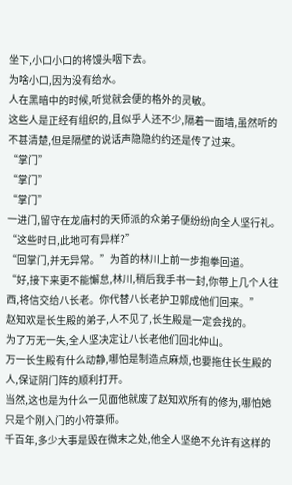坐下,小口小口的将馒头咽下去。
为啥小口,因为没有给水。
人在黑暗中的时候,听觉就会便的格外的灵敏。
这些人是正经有组织的,且似乎人还不少,隔着一面墙,虽然听的不甚清楚,但是隔壁的说话声隐隐约约还是传了过来。
“掌门”
“掌门”
“掌门”
一进门,留守在龙庙村的天师派的众弟子便纷纷向全人坚行礼。
“这些时日,此地可有异样?”
“回掌门,并无异常。”为首的林川上前一步抱拳回道。
“好,接下来更不能懈怠,林川,稍后我手书一封,你带上几个人往西,将信交给八长老。你代替八长老护卫郭成他们回来。”
赵知欢是长生殿的弟子,人不见了,长生殿是一定会找的。
为了万无一失,全人坚决定让八长老他们回北仲山。
万一长生殿有什么动静,哪怕是制造点麻烦,也要拖住长生殿的人,保证阴门阵的顺利打开。
当然,这也是为什么一见面他就废了赵知欢所有的修为,哪怕她只是个刚入门的小符箓师。
千百年,多少大事是毁在微末之处,他全人坚绝不允许有这样的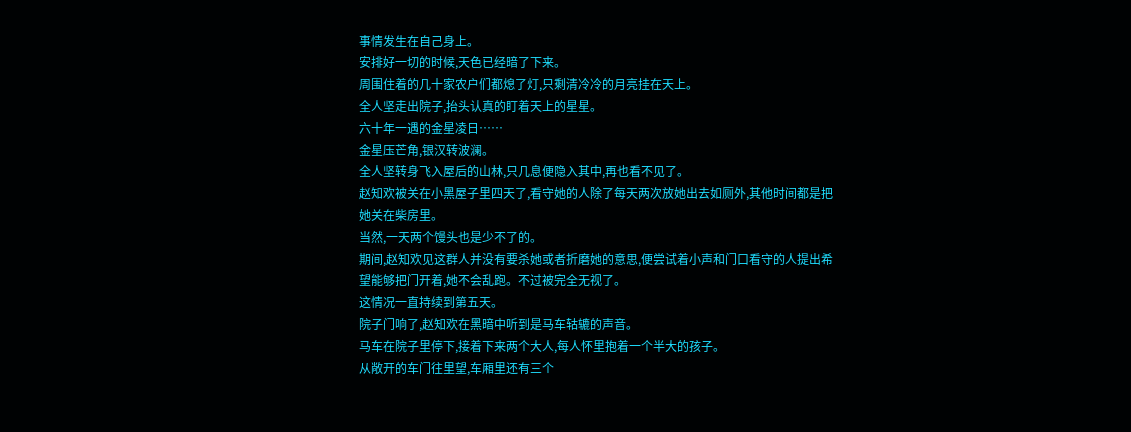事情发生在自己身上。
安排好一切的时候,天色已经暗了下来。
周围住着的几十家农户们都熄了灯,只剩清冷冷的月亮挂在天上。
全人坚走出院子,抬头认真的盯着天上的星星。
六十年一遇的金星凌日……
金星压芒角,银汉转波澜。
全人坚转身飞入屋后的山林,只几息便隐入其中,再也看不见了。
赵知欢被关在小黑屋子里四天了,看守她的人除了每天两次放她出去如厕外,其他时间都是把她关在柴房里。
当然,一天两个馒头也是少不了的。
期间,赵知欢见这群人并没有要杀她或者折磨她的意思,便尝试着小声和门口看守的人提出希望能够把门开着,她不会乱跑。不过被完全无视了。
这情况一直持续到第五天。
院子门响了,赵知欢在黑暗中听到是马车轱辘的声音。
马车在院子里停下,接着下来两个大人,每人怀里抱着一个半大的孩子。
从敞开的车门往里望,车厢里还有三个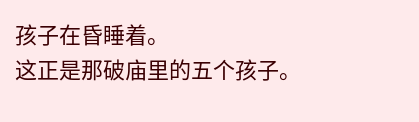孩子在昏睡着。
这正是那破庙里的五个孩子。